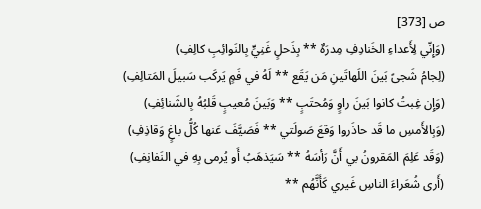ص [373]
(وَإِنّي لِأَعداءِ الخَنادِفِ مِدرَهٌ ** بِذَحلٍ غَنِيٍّ بِالنَوائِبِ كالِفِ)
(لِجامُ شَجىً بَينَ اللَهاتَينِ مَن يَقَع ** لَهُ في فَمٍ يَركَب سَبيلَ المَتالِفِ)
(وَإِن غِبتُ كانوا بَينَ راوٍ وَمُحتَبٍ ** وَبَينَ مُعيبٍ قَلبُهُ بِالشَنائِفِ)
(وَبِالأَمسِ ما قَد حاذَروا وَقعَ صَولَتي ** فَصَيَّفَ عَنها كُلُّ باغٍ وَقاذِفِ)
(وَقَد عَلِمَ المَقرونُ بي أَنَّ رَأسَهُ ** سَيَذهَبُ أَو يُرمى بِهِ في النَفانِفِ)
(أَرى شُعَراءَ الناسِ غَيري كَأَنَّهُم **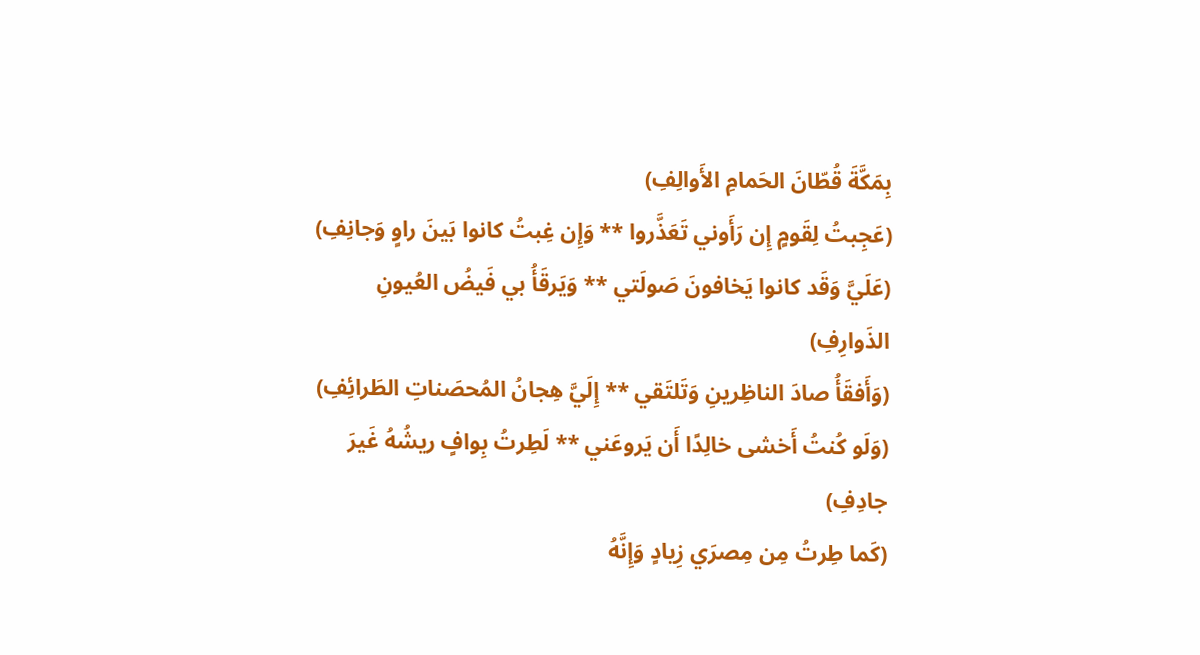بِمَكَّةَ قُطّانَ الحَمامِ الأَوالِفِ)
(عَجِبتُ لِقَومٍ إِن رَأَوني تَعَذَّروا ** وَإِن غِبتُ كانوا بَينَ راوٍ وَجانِفِ)
(عَلَيَّ وَقَد كانوا يَخافونَ صَولَتي ** وَيَرقَأُ بي فَيضُ العُيونِ الذَوارِفِ)
(وَأَفقَأُ صادَ الناظِرينِ وَتَلتَقي ** إِلَيَّ هِجانُ المُحصَناتِ الطَرائِفِ)
(وَلَو كُنتُ أَخشى خالِدًا أَن يَروعَني ** لَطِرتُ بِوافٍ ريشُهُ غَيرَ جادِفِ)
(كَما طِرتُ مِن مِصرَي زِيادٍ وَإِنَّهُ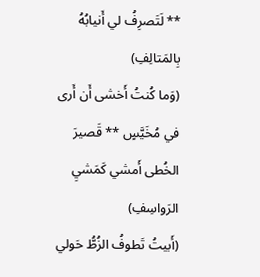** لَتَصرِفُ لي أَنيابُهُ بِالمَتالِفِ)
(وَما كُنتُ أَخشى أَن أَرى في مُخَيَّسٍ ** قَصيرَ الخُطى أَمشي كَمَشيِ الرَواسِفِ)
(أَبيتُ تَطوفُ الزُطُّ حَولي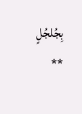بِجُلجُلٍ **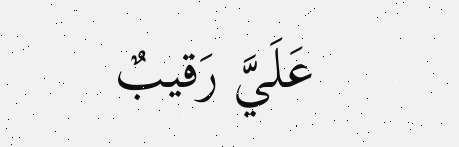عَلَيَّ رَقيبٌ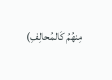مِنهُمُ كَالمُحالِفِ)